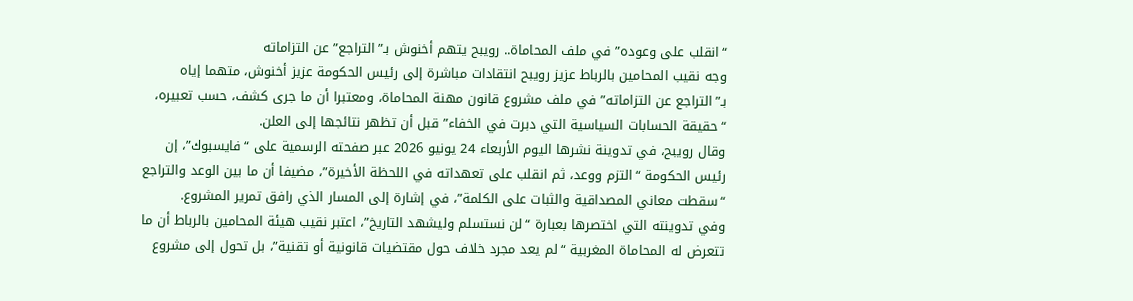“انقلب على وعوده” في ملف المحاماة.. رويبح يتهم أخنوش بـ”التراجع” عن التزاماته
وجه نقيب المحامين بالرباط عزيز رويبح انتقادات مباشرة إلى رئيس الحكومة عزيز أخنوش، متهما إياه بـ”التراجع عن التزاماته” في ملف مشروع قانون مهنة المحاماة، ومعتبرا أن ما جرى كشف، حسب تعبيره، “حقيقة الحسابات السياسية التي دبرت في الخفاء” قبل أن تظهر نتائجها إلى العلن.
وقال رويبح، في تدوينة نشرها اليوم الأربعاء 24 يونيو 2026 عبر صفحته الرسمية على “فايسبوك”، إن رئيس الحكومة “التزم ووعد، ثم انقلب على تعهداته في اللحظة الأخيرة”، مضيفا أن ما بين الوعد والتراجع “سقطت معاني المصداقية والثبات على الكلمة”، في إشارة إلى المسار الذي رافق تمرير المشروع.
وفي تدوينته التي اختصرها بعبارة “لن نستسلم وليشهد التاريخ”، اعتبر نقيب هيئة المحامين بالرباط أن ما تتعرض له المحاماة المغربية “لم يعد مجرد خلاف حول مقتضيات قانونية أو تقنية”، بل تحول إلى مشروع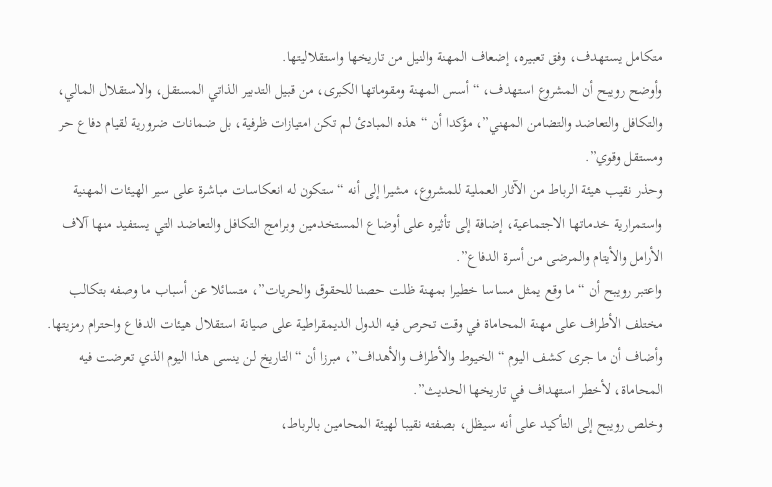متكامل يستهدف، وفق تعبيره، إضعاف المهنة والنيل من تاريخها واستقلاليتها.
وأوضح رويبح أن المشروع استهدف، “أسس المهنة ومقوماتها الكبرى، من قبيل التدبير الذاتي المستقل، والاستقلال المالي، والتكافل والتعاضد والتضامن المهني”، مؤكدا أن “هذه المبادئ لم تكن امتيازات ظرفية، بل ضمانات ضرورية لقيام دفاع حر ومستقل وقوي”.
وحذر نقيب هيئة الرباط من الآثار العملية للمشروع، مشيرا إلى أنه “ستكون له انعكاسات مباشرة على سير الهيئات المهنية واستمرارية خدماتها الاجتماعية، إضافة إلى تأثيره على أوضاع المستخدمين وبرامج التكافل والتعاضد التي يستفيد منها آلاف الأرامل والأيتام والمرضى من أسرة الدفاع”.
واعتبر رويبح أن “ما وقع يمثل مساسا خطيرا بمهنة ظلت حصنا للحقوق والحريات”، متسائلا عن أسباب ما وصفه بتكالب مختلف الأطراف على مهنة المحاماة في وقت تحرص فيه الدول الديمقراطية على صيانة استقلال هيئات الدفاع واحترام رمزيتها.
وأضاف أن ما جرى كشف اليوم “الخيوط والأطراف والأهداف”، مبرزا أن “التاريخ لن ينسى هذا اليوم الذي تعرضت فيه المحاماة، لأخطر استهداف في تاريخها الحديث”.
وخلص رويبح إلى التأكيد على أنه سيظل، بصفته نقيبا لهيئة المحامين بالرباط،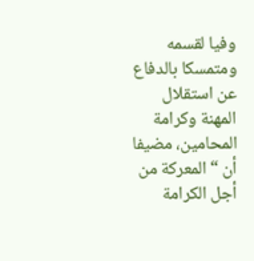وفيا لقسمه ومتمسكا بالدفاع عن استقلال المهنة وكرامة المحامين، مضيفا أن “المعركة من أجل الكرامة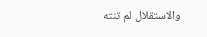والاستقلال لم تنته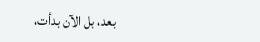بعد، بل الآن بدأت،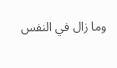وما زال في النفس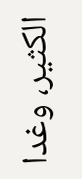الكثير، وغدا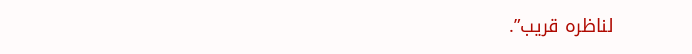لناظره قريب”.